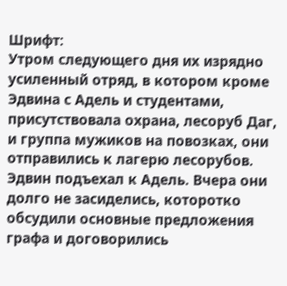Шрифт:
Утром следующего дня их изрядно усиленный отряд, в котором кроме Эдвина с Адель и студентами, присутствовала охрана, лесоруб Даг, и группа мужиков на повозках, они отправились к лагерю лесорубов.
Эдвин подъехал к Адель. Вчера они долго не засиделись, которотко обсудили основные предложения графа и договорились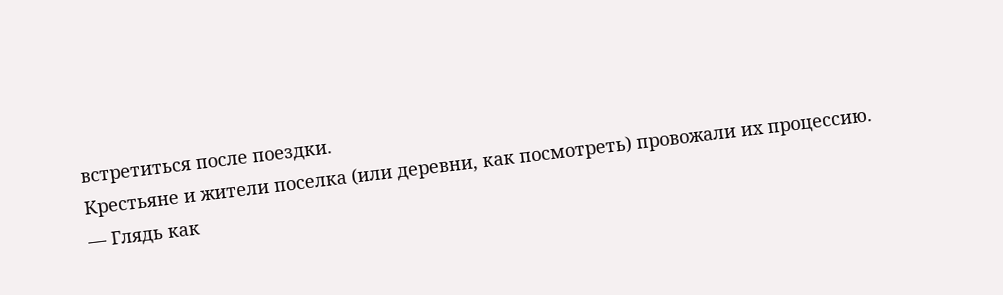встретиться после поездки.
Крестьяне и жители поселка (или деревни, как посмотреть) провожали их процессию.
— Глядь как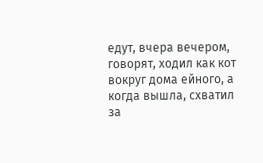едут, вчера вечером, говорят, ходил как кот вокруг дома ейного, а когда вышла, схватил за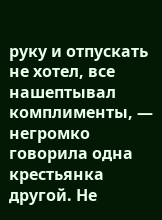руку и отпускать не хотел, все нашептывал комплименты, — негромко говорила одна крестьянка другой. Не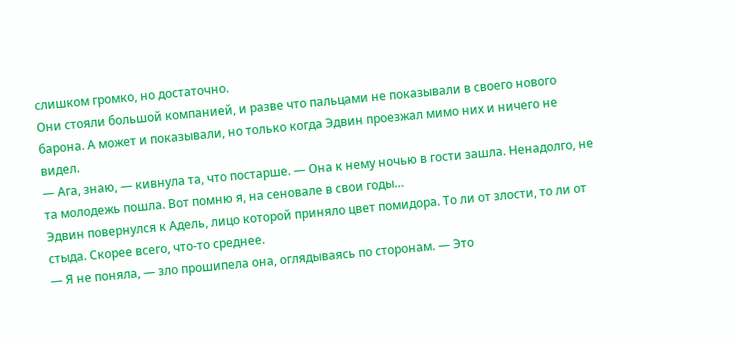слишком громко, но достаточно.
Они стояли большой компанией, и разве что пальцами не показывали в своего нового барона. А может и показывали, но только когда Эдвин проезжал мимо них и ничего не видел.
— Ага, знаю, — кивнула та, что постарше. — Она к нему ночью в гости зашла. Ненадолго, не та молодежь пошла. Вот помню я, на сеновале в свои годы…
Эдвин повернулся к Адель, лицо которой приняло цвет помидора. То ли от злости, то ли от стыда. Скорее всего, что-то среднее.
— Я не поняла, — зло прошипела она, оглядываясь по сторонам. — Это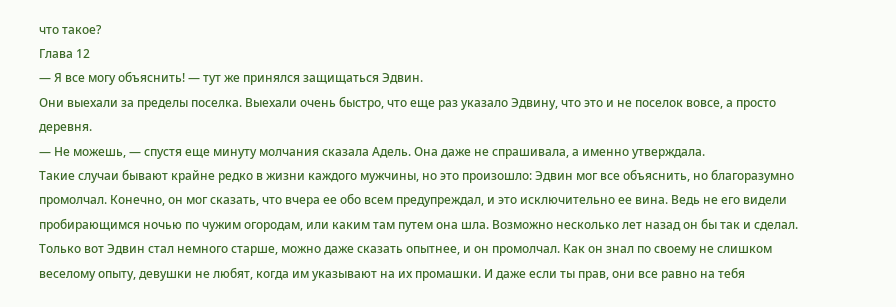что такое?
Глава 12
— Я все могу объяснить! — тут же принялся защищаться Эдвин.
Они выехали за пределы поселка. Выехали очень быстро, что еще раз указало Эдвину, что это и не поселок вовсе, а просто деревня.
— Не можешь, — спустя еще минуту молчания сказала Адель. Она даже не спрашивала, а именно утверждала.
Такие случаи бывают крайне редко в жизни каждого мужчины, но это произошло: Эдвин мог все объяснить, но благоразумно промолчал. Конечно, он мог сказать, что вчера ее обо всем предупреждал, и это исключительно ее вина. Ведь не его видели пробирающимся ночью по чужим огородам, или каким там путем она шла. Возможно несколько лет назад он бы так и сделал. Только вот Эдвин стал немного старше, можно даже сказать опытнее, и он промолчал. Как он знал по своему не слишком веселому опыту, девушки не любят, когда им указывают на их промашки. И даже если ты прав, они все равно на тебя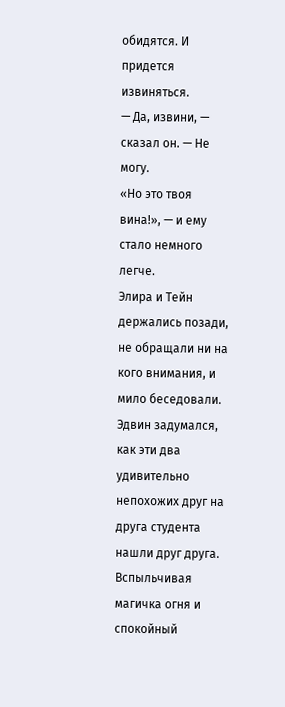обидятся. И придется извиняться.
— Да, извини, — сказал он. — Не могу.
«Но это твоя вина!», — и ему стало немного легче.
Элира и Тейн держались позади, не обращали ни на кого внимания, и мило беседовали. Эдвин задумался, как эти два удивительно непохожих друг на друга студента нашли друг друга. Вспыльчивая магичка огня и спокойный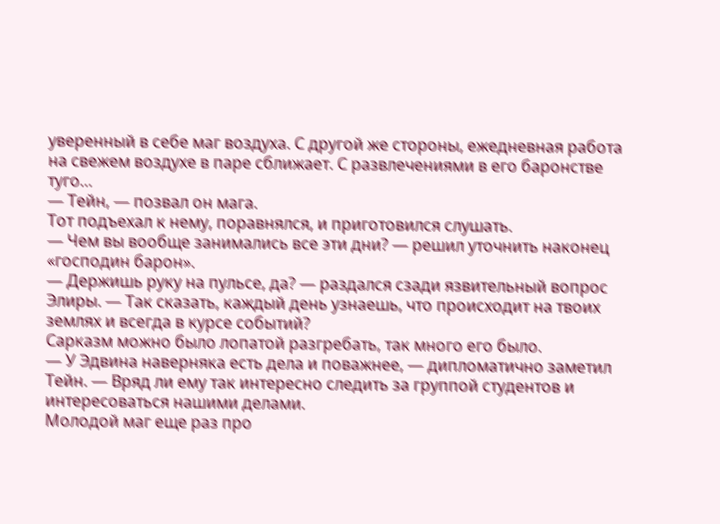уверенный в себе маг воздуха. С другой же стороны, ежедневная работа на свежем воздухе в паре сближает. С развлечениями в его баронстве туго…
— Тейн, — позвал он мага.
Тот подъехал к нему, поравнялся, и приготовился слушать.
— Чем вы вообще занимались все эти дни? — решил уточнить наконец «господин барон».
— Держишь руку на пульсе, да? — раздался сзади язвительный вопрос Элиры. — Так сказать, каждый день узнаешь, что происходит на твоих землях и всегда в курсе событий?
Сарказм можно было лопатой разгребать, так много его было.
— У Эдвина наверняка есть дела и поважнее, — дипломатично заметил Тейн. — Вряд ли ему так интересно следить за группой студентов и интересоваться нашими делами.
Молодой маг еще раз про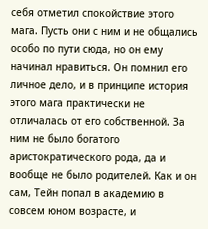себя отметил спокойствие этого мага. Пусть они с ним и не общались особо по пути сюда, но он ему начинал нравиться. Он помнил его личное дело, и в принципе история этого мага практически не отличалась от его собственной. За ним не было богатого аристократического рода, да и вообще не было родителей. Как и он сам, Тейн попал в академию в совсем юном возрасте, и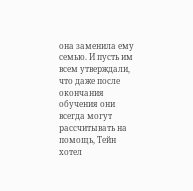она заменила ему семью. И пусть им всем утверждали, что даже после окончания обучения они всегда могут рассчитывать на помощь, Тейн хотел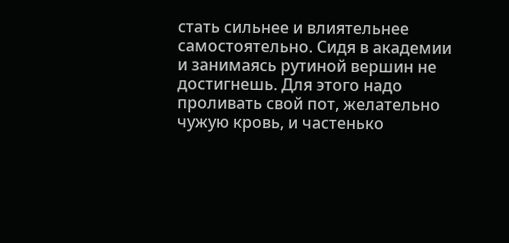стать сильнее и влиятельнее самостоятельно. Сидя в академии и занимаясь рутиной вершин не достигнешь. Для этого надо проливать свой пот, желательно чужую кровь, и частенько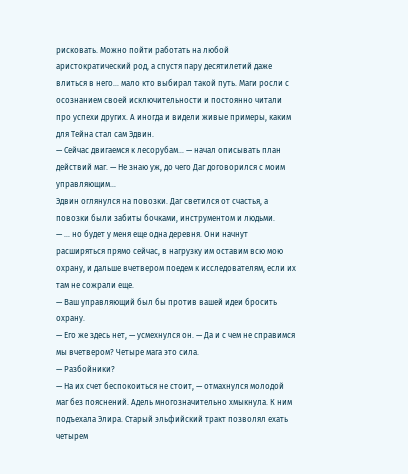рисковать. Можно пойти работать на любой аристократический род, а спустя пару десятилетий даже влиться в него… мало кто выбирал такой путь. Маги росли с осознанием своей исключительности и постоянно читали про успехи других. А иногда и видели живые примеры, каким для Тейна стал сам Эдвин.
— Сейчас двигаемся к лесорубам… — начал описывать план действий маг. — Не знаю уж, до чего Даг договорился с моим управляющим…
Эдвин оглянулся на повозки. Даг светился от счастья, а повозки были забиты бочками, инструментом и людьми.
— … но будет у меня еще одна деревня. Они начнут расширяться прямо сейчас, в нагрузку им оставим всю мою охрану, и дальше вчетвером поедем к исследователям, если их там не сожрали еще.
— Ваш управляющий был бы против вашей идеи бросить охрану.
— Его же здесь нет, — усмехнулся он. — Да и с чем не справимся мы вчетвером? Четыре мага это сила.
— Разбойники?
— На их счет беспокоиться не стоит, — отмахнулся молодой маг без пояснений. Адель многозначительно хмыкнула. К ним подъехала Элира. Старый эльфийский тракт позволял ехать четырем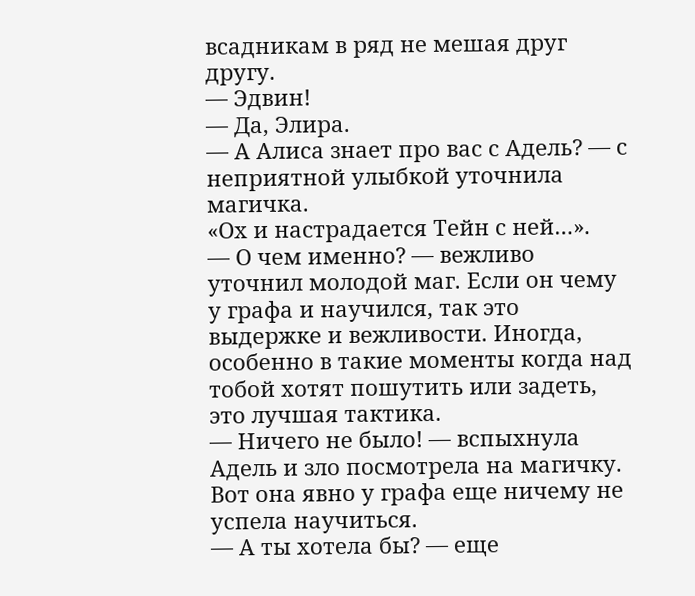всадникам в ряд не мешая друг другу.
— Эдвин!
— Да, Элира.
— А Алиса знает про вас с Адель? — с неприятной улыбкой уточнила магичка.
«Ох и настрадается Тейн с ней…».
— О чем именно? — вежливо уточнил молодой маг. Если он чему у графа и научился, так это выдержке и вежливости. Иногда, особенно в такие моменты когда над тобой хотят пошутить или задеть, это лучшая тактика.
— Ничего не было! — вспыхнула Адель и зло посмотрела на магичку. Вот она явно у графа еще ничему не успела научиться.
— А ты хотела бы? — еще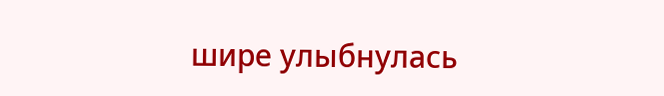шире улыбнулась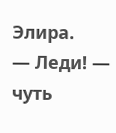Элира.
— Леди! — чуть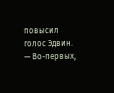повысил голос Эдвин. — Во-первых,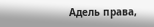Адель права,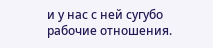и у нас с ней сугубо рабочие отношения.